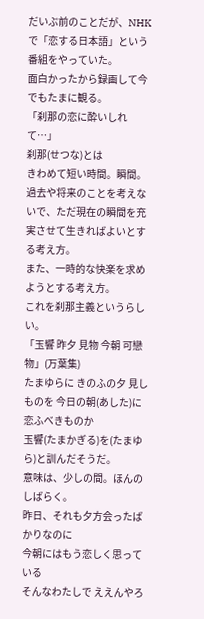だいぶ前のことだが、NHKで「恋する日本語」という番組をやっていた。
面白かったから録画して今でもたまに観る。
「刹那の恋に酔いしれて…」
刹那(せつな)とは
きわめて短い時間。瞬間。
過去や将来のことを考えないで、ただ現在の瞬間を充実させて生きればよいとする考え方。
また、一時的な快楽を求めようとする考え方。
これを刹那主義というらしい。
「玉響 昨夕 見物 今朝 可戀物」(万葉集)
たまゆらに きのふの夕 見しものを 今日の朝(あした)に 恋ふべきものか
玉響(たまかぎる)を(たまゆら)と訓んだそうだ。
意味は、少しの間。ほんのしばらく。
昨日、それも夕方会ったばかりなのに
今朝にはもう恋しく思っている
そんなわたしで ええんやろ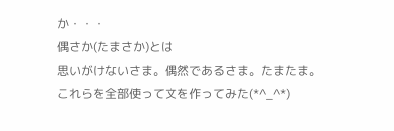か・・・
偶さか(たまさか)とは
思いがけないさま。偶然であるさま。たまたま。
これらを全部使って文を作ってみた(*^_^*)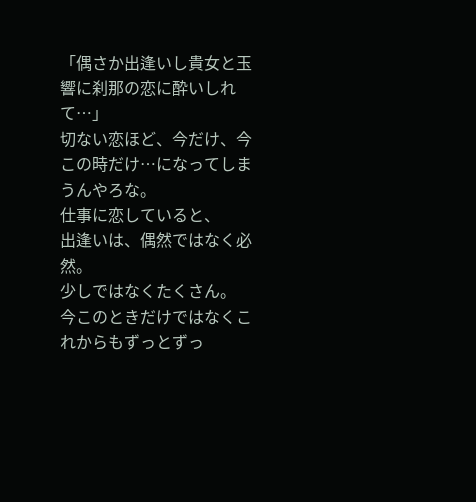「偶さか出逢いし貴女と玉響に刹那の恋に酔いしれて…」
切ない恋ほど、今だけ、今この時だけ…になってしまうんやろな。
仕事に恋していると、
出逢いは、偶然ではなく必然。
少しではなくたくさん。
今このときだけではなくこれからもずっとずっ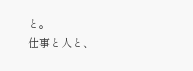と。
仕事と人と、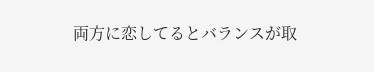両方に恋してるとバランスが取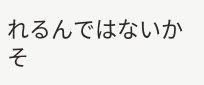れるんではないか
そ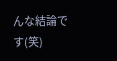んな結論です(笑)